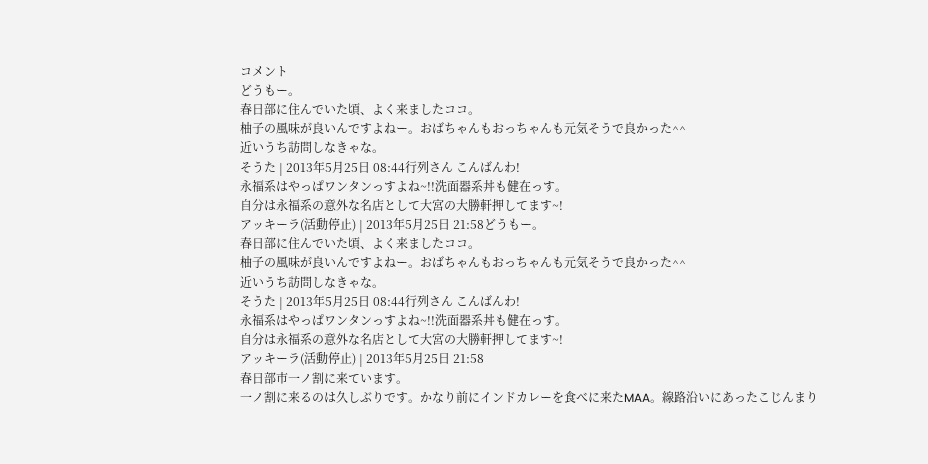コメント
どうもー。
春日部に住んでいた頃、よく来ましたココ。
柚子の風味が良いんですよねー。おばちゃんもおっちゃんも元気そうで良かった^^
近いうち訪問しなきゃな。
そうた | 2013年5月25日 08:44行列さん こんばんわ!
永福系はやっぱワンタンっすよね~!!洗面器系丼も健在っす。
自分は永福系の意外な名店として大宮の大勝軒押してます~!
アッキーラ(活動停止) | 2013年5月25日 21:58どうもー。
春日部に住んでいた頃、よく来ましたココ。
柚子の風味が良いんですよねー。おばちゃんもおっちゃんも元気そうで良かった^^
近いうち訪問しなきゃな。
そうた | 2013年5月25日 08:44行列さん こんばんわ!
永福系はやっぱワンタンっすよね~!!洗面器系丼も健在っす。
自分は永福系の意外な名店として大宮の大勝軒押してます~!
アッキーラ(活動停止) | 2013年5月25日 21:58
春日部市一ノ割に来ています。
一ノ割に来るのは久しぶりです。かなり前にインドカレーを食べに来たMAA。線路沿いにあったこじんまり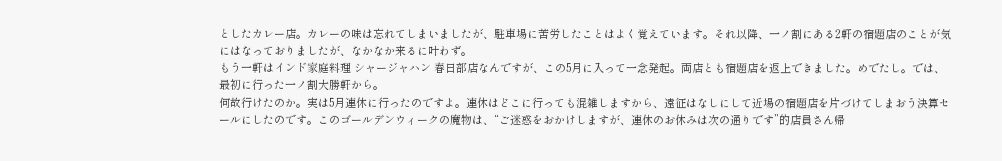としたカレー店。カレーの味は忘れてしまいましたが、駐車場に苦労したことはよく覚えています。それ以降、一ノ割にある2軒の宿題店のことが気にはなっておりましたが、なかなか来るに叶わず。
もう一軒はインド家庭料理 シャージャハン 春日部店なんですが、この5月に入って一念発起。両店とも宿題店を返上できました。めでたし。では、最初に行った一ノ割大勝軒から。
何故行けたのか。実は5月連休に行ったのですよ。連休はどこに行っても混雑しますから、遠征はなしにして近場の宿題店を片づけてしまおう決算セールにしたのです。このゴールデンウィークの魔物は、“ご迷惑をおかけしますが、連休のお休みは次の通りです”的店員さん帰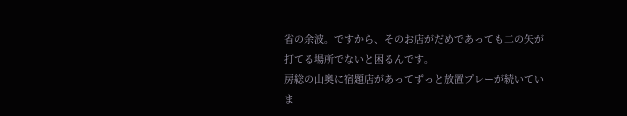省の余波。ですから、そのお店がだめであっても二の矢が打てる場所でないと困るんです。
房総の山奥に宿題店があってずっと放置プレーが続いていま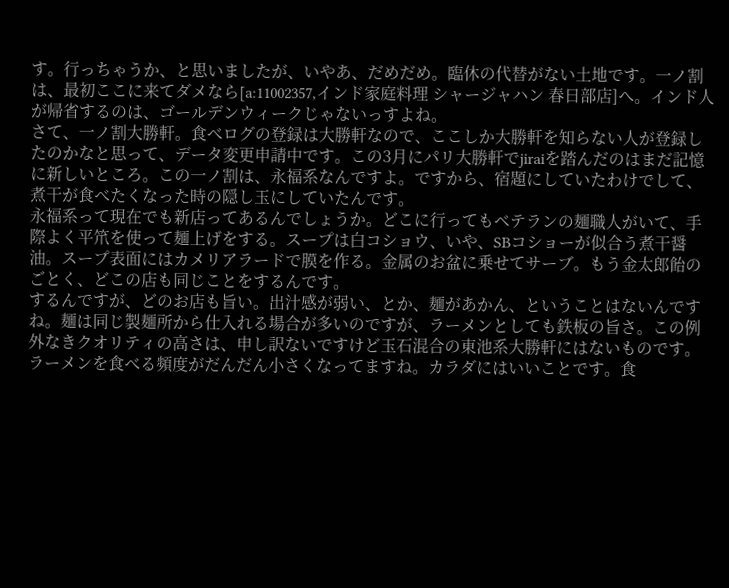す。行っちゃうか、と思いましたが、いやあ、だめだめ。臨休の代替がない土地です。一ノ割は、最初ここに来てダメなら[a:11002357,インド家庭料理 シャージャハン 春日部店]へ。インド人が帰省するのは、ゴールデンウィークじゃないっすよね。
さて、一ノ割大勝軒。食べログの登録は大勝軒なので、ここしか大勝軒を知らない人が登録したのかなと思って、データ変更申請中です。この3月にパリ大勝軒でjiraiを踏んだのはまだ記憶に新しいところ。この一ノ割は、永福系なんですよ。ですから、宿題にしていたわけでして、煮干が食べたくなった時の隠し玉にしていたんです。
永福系って現在でも新店ってあるんでしょうか。どこに行ってもベテランの麺職人がいて、手際よく平笊を使って麺上げをする。スープは白コショウ、いや、SBコショーが似合う煮干醤油。スープ表面にはカメリアラードで膜を作る。金属のお盆に乗せてサーブ。もう金太郎飴のごとく、どこの店も同じことをするんです。
するんですが、どのお店も旨い。出汁感が弱い、とか、麺があかん、ということはないんですね。麺は同じ製麺所から仕入れる場合が多いのですが、ラーメンとしても鉄板の旨さ。この例外なきクオリティの高さは、申し訳ないですけど玉石混合の東池系大勝軒にはないものです。
ラーメンを食べる頻度がだんだん小さくなってますね。カラダにはいいことです。食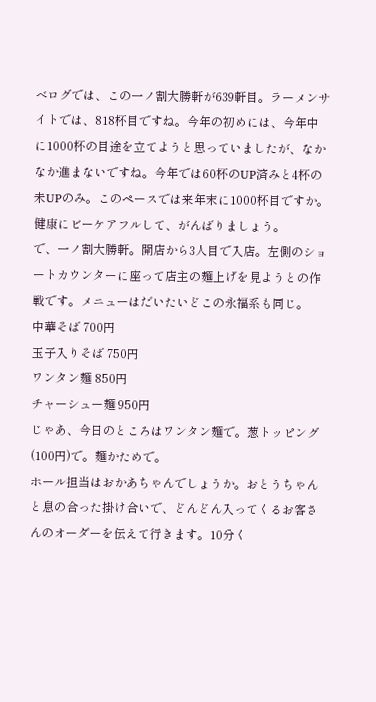べログでは、この一ノ割大勝軒が639軒目。ラーメンサイトでは、818杯目ですね。今年の初めには、今年中に1000杯の目途を立てようと思っていましたが、なかなか進まないですね。今年では60杯のUP済みと4杯の未UPのみ。このペースでは来年末に1000杯目ですか。健康にビーケアフルして、がんばりましょう。
で、一ノ割大勝軒。開店から3人目で入店。左側のショートカウンターに座って店主の麺上げを見ようとの作戦です。メニューはだいたいどこの永福系も同じ。
中華そば 700円
玉子入りそば 750円
ワンタン麺 850円
チャーシュー麺 950円
じゃあ、今日のところはワンタン麺で。葱トッピング(100円)で。麺かためで。
ホール担当はおかあちゃんでしょうか。おとうちゃんと息の合った掛け合いで、どんどん入ってくるお客さんのオーダーを伝えて行きます。10分く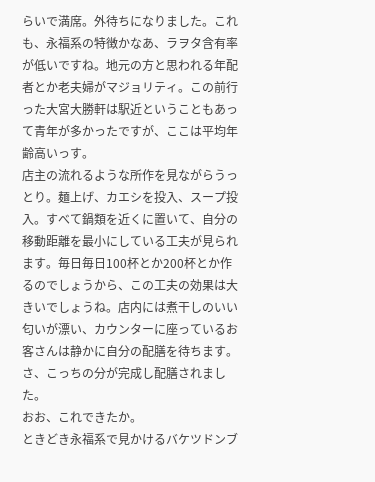らいで満席。外待ちになりました。これも、永福系の特徴かなあ、ラヲタ含有率が低いですね。地元の方と思われる年配者とか老夫婦がマジョリティ。この前行った大宮大勝軒は駅近ということもあって青年が多かったですが、ここは平均年齢高いっす。
店主の流れるような所作を見ながらうっとり。麺上げ、カエシを投入、スープ投入。すべて鍋類を近くに置いて、自分の移動距離を最小にしている工夫が見られます。毎日毎日100杯とか200杯とか作るのでしょうから、この工夫の効果は大きいでしょうね。店内には煮干しのいい匂いが漂い、カウンターに座っているお客さんは静かに自分の配膳を待ちます。
さ、こっちの分が完成し配膳されました。
おお、これできたか。
ときどき永福系で見かけるバケツドンブ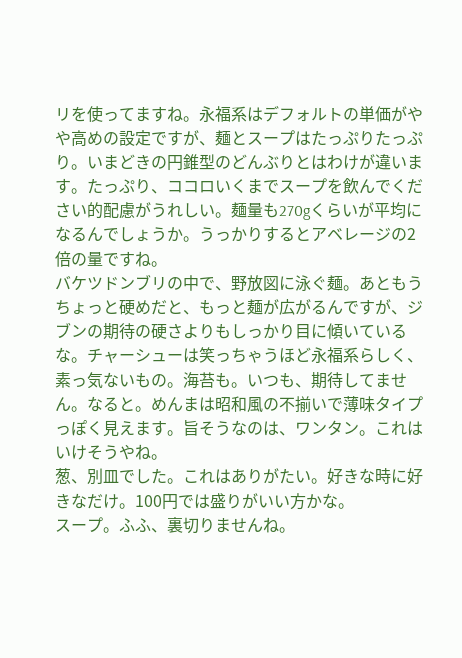リを使ってますね。永福系はデフォルトの単価がやや高めの設定ですが、麺とスープはたっぷりたっぷり。いまどきの円錐型のどんぶりとはわけが違います。たっぷり、ココロいくまでスープを飲んでください的配慮がうれしい。麺量も270gくらいが平均になるんでしょうか。うっかりするとアベレージの2倍の量ですね。
バケツドンブリの中で、野放図に泳ぐ麺。あともうちょっと硬めだと、もっと麺が広がるんですが、ジブンの期待の硬さよりもしっかり目に傾いているな。チャーシューは笑っちゃうほど永福系らしく、素っ気ないもの。海苔も。いつも、期待してません。なると。めんまは昭和風の不揃いで薄味タイプっぽく見えます。旨そうなのは、ワンタン。これはいけそうやね。
葱、別皿でした。これはありがたい。好きな時に好きなだけ。100円では盛りがいい方かな。
スープ。ふふ、裏切りませんね。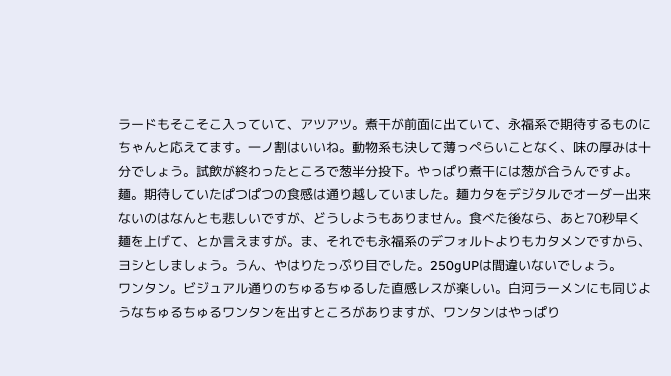ラードもそこそこ入っていて、アツアツ。煮干が前面に出ていて、永福系で期待するものにちゃんと応えてます。一ノ割はいいね。動物系も決して薄っぺらいことなく、味の厚みは十分でしょう。試飲が終わったところで葱半分投下。やっぱり煮干には葱が合うんですよ。
麺。期待していたぱつぱつの食感は通り越していました。麺カタをデジタルでオーダー出来ないのはなんとも悲しいですが、どうしようもありません。食べた後なら、あと70秒早く麺を上げて、とか言えますが。ま、それでも永福系のデフォルトよりもカタメンですから、ヨシとしましょう。うん、やはりたっぷり目でした。250gUPは間違いないでしょう。
ワンタン。ビジュアル通りのちゅるちゅるした直感レスが楽しい。白河ラーメンにも同じようなちゅるちゅるワンタンを出すところがありますが、ワンタンはやっぱり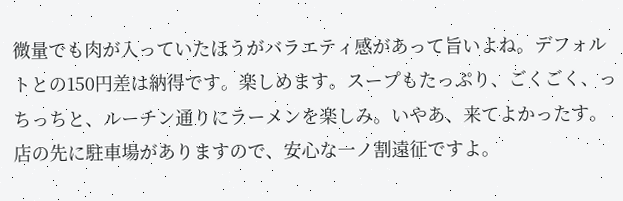微量でも肉が入っていたほうがバラエティ感があって旨いよね。デフォルトとの150円差は納得です。楽しめます。スープもたっぷり、ごくごく、っちっちと、ルーチン通りにラーメンを楽しみ。いやあ、来てよかったす。店の先に駐車場がありますので、安心な一ノ割遠征ですよ。